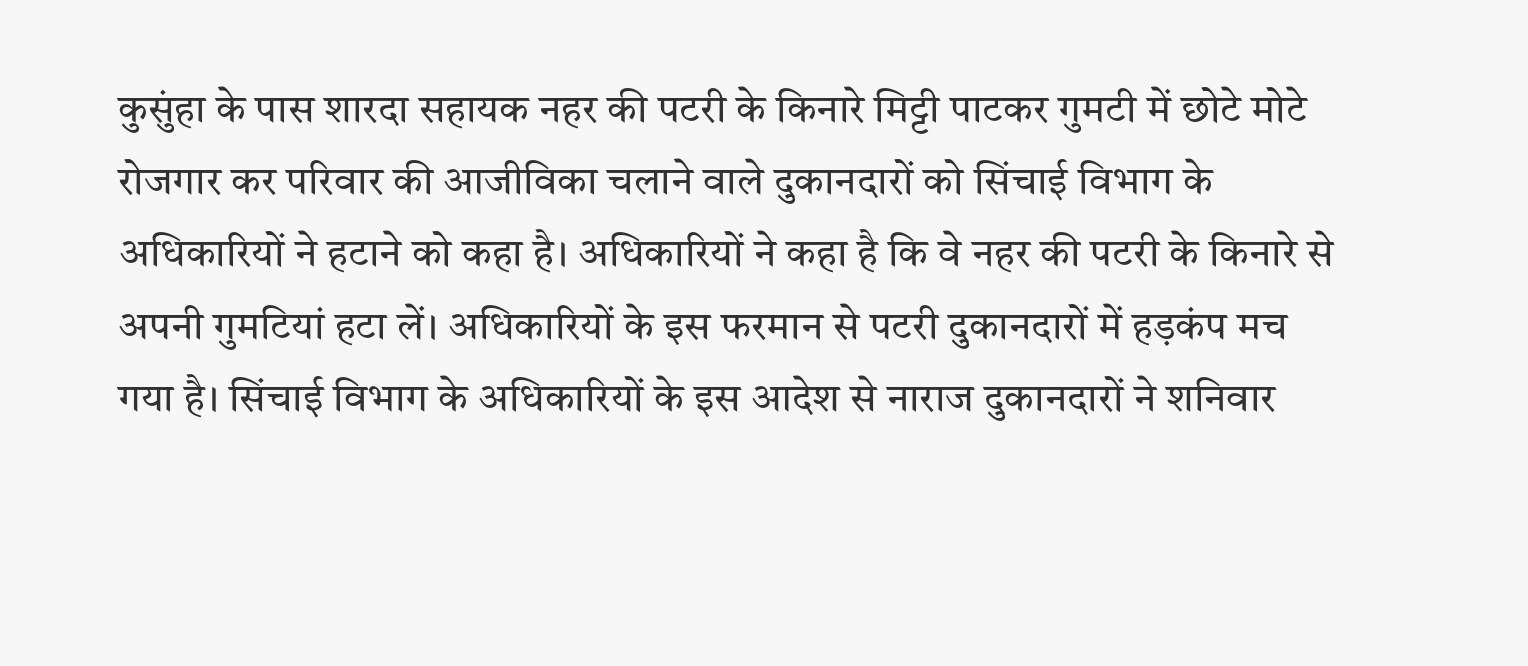कुसुंहा के पास शारदा सहायक नहर की पटरी के किनारे मिट्टी पाटकर गुमटी में छोटे मोटे रोजगार कर परिवार की आजीविका चलाने वाले दुकानदारों को सिंचाई विभाग के अधिकारियों ने हटाने को कहा है। अधिकारियों ने कहा है कि वे नहर की पटरी के किनारे से अपनी गुमटियां हटा लें। अधिकारियों के इस फरमान से पटरी दुकानदारों में हड़कंप मच गया है। सिंचाई विभाग के अधिकारियों के इस आदेश से नाराज दुकानदारों ने शनिवार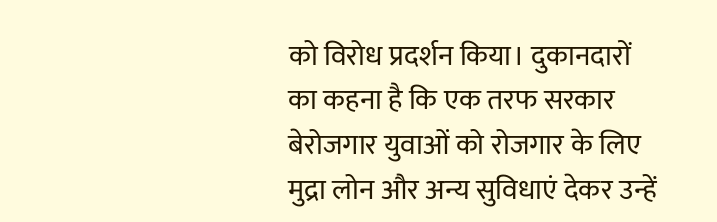को विरोध प्रदर्शन किया। दुकानदारों का कहना है कि एक तरफ सरकार बेरोजगार युवाओं को रोजगार के लिए मुद्रा लोन और अन्य सुविधाएं देकर उन्हें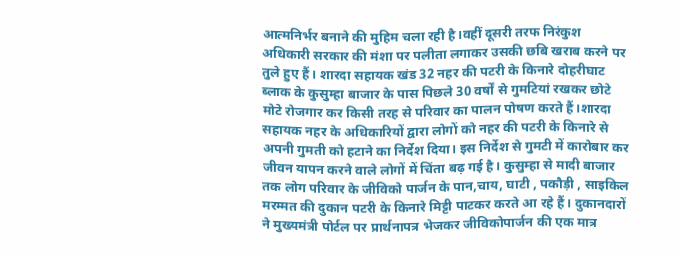आत्मनिर्भर बनाने की मुहिम चला रही है।वहीं दूसरी तरफ निरंकुश अधिकारी सरकार की मंशा पर पलीता लगाकर उसकी छबि खराब करने पर तुले हुए हैं। शारदा सहायक खंड 32 नहर की पटरी के किनारे दोहरीघाट ब्लाक के कुसुम्हा बाजार के पास पिछले 30 वर्षों से गुमटियां रखकर छोटे मोटे रोजगार कर किसी तरह से परिवार का पालन पोषण करते हैं।शारदा सहायक नहर के अधिकारियों द्वारा लोगों को नहर की पटरी के किनारे से अपनी गुमती को हटाने का निर्देश दिया। इस निर्देश से गुमटी में कारोबार कर जीवन यापन करने वाले लोगों में चिंता बढ़ गई है। कुसुम्हा से मादी बाजार तक लोग परिवार के जीविको पार्जन के पान,चाय, घाटी , पकौड़ी , साइकिल मरम्मत की दुकान पटरी के किनारे मिट्टी पाटकर करते आ रहे हैं। दुकानदारों ने मुख्यमंत्री पोर्टल पर प्रार्थनापत्र भेजकर जीविकोपार्जन की एक मात्र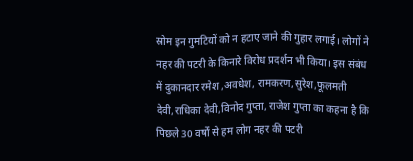स्रोम इन गुमटियों को न हटाए जाने की गुहार लगाई। लोगों ने नहर की पटरी के किनारे विरोध प्रदर्शन भी किया। इस संबंध में दुकानदार रमेश ,अवधेश, रामकरण,सुरेश,फूलमती देवी,राधिका देवी,विनोद गुप्ता, राजेश गुप्ता का कहना है कि पिछले 30 वर्षों से हम लोग नहर की पटरी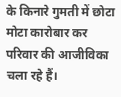के किनारे गुमती में छोटा मोटा कारोबार कर परिवार की आजीविका चला रहे हैं।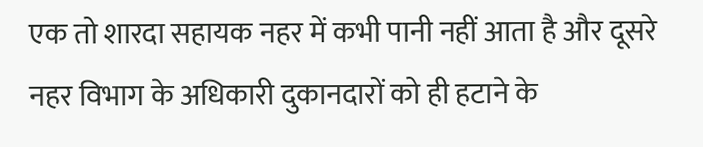एक तो शारदा सहायक नहर में कभी पानी नहीं आता है और दूसरे नहर विभाग के अधिकारी दुकानदारों को ही हटाने के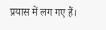प्रयास में लग गए हैं।